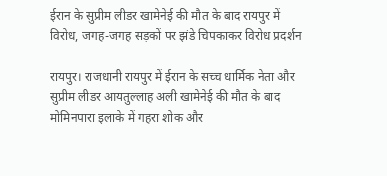ईरान के सुप्रीम लीडर खामेनेई की मौत के बाद रायपुर में विरोध, जगह-जगह सड़कों पर झंडे चिपकाकर विरोध प्रदर्शन

रायपुर। राजधानी रायपुर में ईरान के सच्च धार्मिक नेता और सुप्रीम लीडर आयतुल्लाह अली खामेनेई की मौत के बाद मोमिनपारा इलाके में गहरा शोक और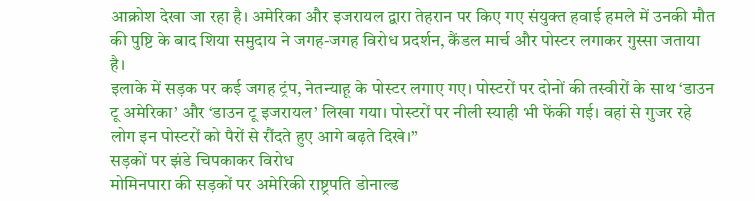आक्रोश देखा जा रहा है। अमेरिका और इजरायल द्वारा तेहरान पर किए गए संयुक्त हवाई हमले में उनकी मौत की पुष्टि के बाद शिया समुदाय ने जगह-जगह विरोध प्रदर्शन, कैंडल मार्च और पोस्टर लगाकर गुस्सा जताया है।
इलाके में सड़क पर कई जगह ट्रंप, नेतन्याहू के पोस्टर लगाए गए। पोस्टरों पर दोनों की तस्वीरों के साथ ‘डाउन टू अमेरिका’ और ‘डाउन टू इजरायल’ लिखा गया। पोस्टरों पर नीली स्याही भी फेंकी गई। वहां से गुजर रहे लोग इन पोस्टरों को पैरों से रौंदते हुए आगे बढ़ते दिखे।”
सड़कों पर झंडे चिपकाकर विरोध
मोमिनपारा की सड़कों पर अमेरिकी राष्ट्रपति डोनाल्ड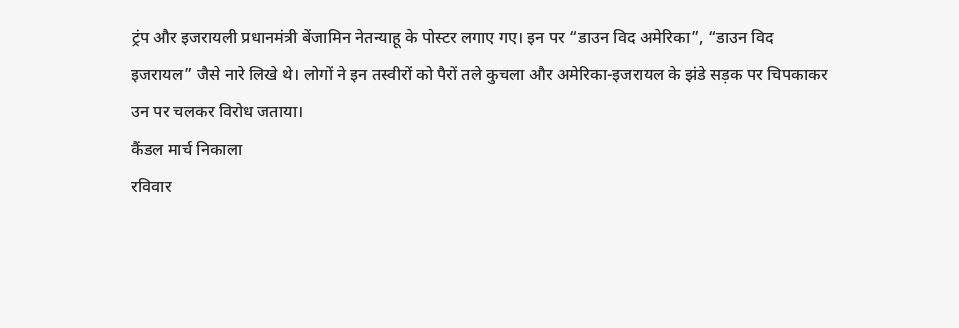ट्रंप और इजरायली प्रधानमंत्री बेंजामिन नेतन्याहू के पोस्टर लगाए गए। इन पर “डाउन विद अमेरिका”, “डाउन विद इजरायल” जैसे नारे लिखे थे। लोगों ने इन तस्वीरों को पैरों तले कुचला और अमेरिका-इजरायल के झंडे सड़क पर चिपकाकर उन पर चलकर विरोध जताया।
कैंडल मार्च निकाला
रविवार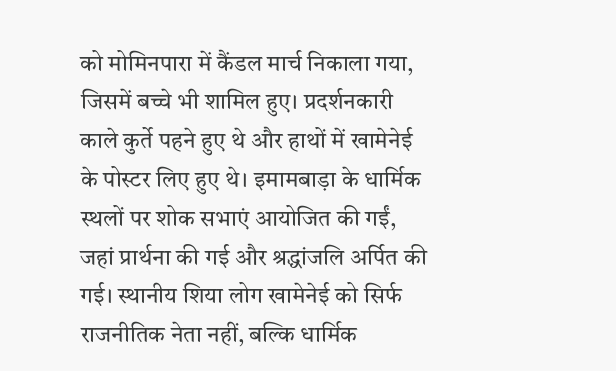को मोमिनपारा में कैंडल मार्च निकाला गया, जिसमें बच्चे भी शामिल हुए। प्रदर्शनकारी काले कुर्ते पहने हुए थे और हाथों में खामेनेई के पोस्टर लिए हुए थे। इमामबाड़ा के धार्मिक स्थलों पर शोक सभाएं आयोजित की गईं, जहां प्रार्थना की गई और श्रद्धांजलि अर्पित की गई। स्थानीय शिया लोग खामेनेई को सिर्फ राजनीतिक नेता नहीं, बल्कि धार्मिक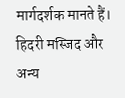मार्गदर्शक मानते हैं। हिदरी मस्जिद और अन्य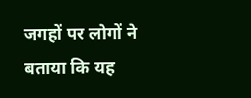जगहों पर लोगों ने बताया कि यह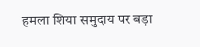हमला शिया समुदाय पर बड़ा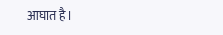आघात है।